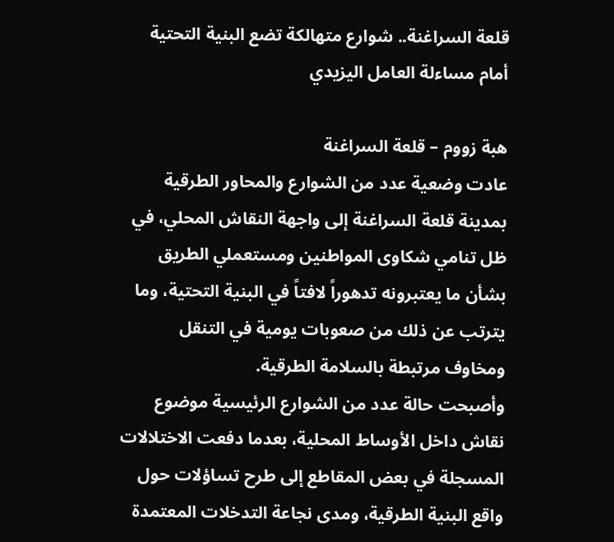قلعة السراغنة.. شوارع متهالكة تضع البنية التحتية أمام مساءلة العامل اليزيدي

هبة زووم – قلعة السراغنة
عادت وضعية عدد من الشوارع والمحاور الطرقية بمدينة قلعة السراغنة إلى واجهة النقاش المحلي، في ظل تنامي شكاوى المواطنين ومستعملي الطريق بشأن ما يعتبرونه تدهوراً لافتاً في البنية التحتية، وما يترتب عن ذلك من صعوبات يومية في التنقل ومخاوف مرتبطة بالسلامة الطرقية.
وأصبحت حالة عدد من الشوارع الرئيسية موضوع نقاش داخل الأوساط المحلية، بعدما دفعت الاختلالات المسجلة في بعض المقاطع إلى طرح تساؤلات حول واقع البنية الطرقية، ومدى نجاعة التدخلات المعتمدة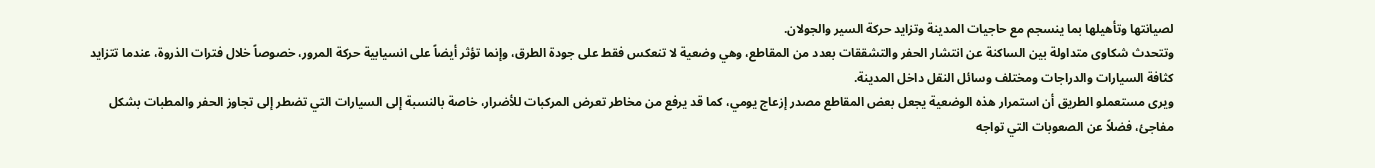لصيانتها وتأهيلها بما ينسجم مع حاجيات المدينة وتزايد حركة السير والجولان.
وتتحدث شكاوى متداولة بين الساكنة عن انتشار الحفر والتشققات بعدد من المقاطع، وهي وضعية لا تنعكس فقط على جودة الطرق، وإنما تؤثر أيضاً على انسيابية حركة المرور، خصوصاً خلال فترات الذروة، عندما تتزايد كثافة السيارات والدراجات ومختلف وسائل النقل داخل المدينة.
ويرى مستعملو الطريق أن استمرار هذه الوضعية يجعل بعض المقاطع مصدر إزعاج يومي، كما قد يرفع من مخاطر تعرض المركبات للأضرار، خاصة بالنسبة إلى السيارات التي تضطر إلى تجاوز الحفر والمطبات بشكل مفاجئ، فضلاً عن الصعوبات التي تواجه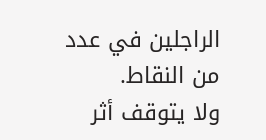الراجلين في عدد من النقاط.
ولا يتوقف أثر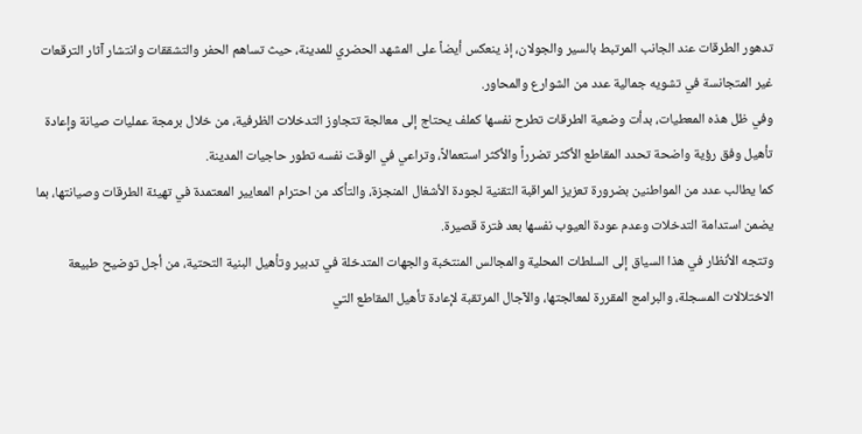تدهور الطرقات عند الجانب المرتبط بالسير والجولان، إذ ينعكس أيضاً على المشهد الحضري للمدينة، حيث تساهم الحفر والتشققات وانتشار آثار الترقعات غير المتجانسة في تشويه جمالية عدد من الشوارع والمحاور.
وفي ظل هذه المعطيات، بدأت وضعية الطرقات تطرح نفسها كملف يحتاج إلى معالجة تتجاوز التدخلات الظرفية، من خلال برمجة عمليات صيانة وإعادة تأهيل وفق رؤية واضحة تحدد المقاطع الأكثر تضرراً والأكثر استعمالاً، وتراعي في الوقت نفسه تطور حاجيات المدينة.
كما يطالب عدد من المواطنين بضرورة تعزيز المراقبة التقنية لجودة الأشغال المنجزة، والتأكد من احترام المعايير المعتمدة في تهيئة الطرقات وصيانتها، بما يضمن استدامة التدخلات وعدم عودة العيوب نفسها بعد فترة قصيرة.
وتتجه الأنظار في هذا السياق إلى السلطات المحلية والمجالس المنتخبة والجهات المتدخلة في تدبير وتأهيل البنية التحتية، من أجل توضيح طبيعة الاختلالات المسجلة، والبرامج المقررة لمعالجتها، والآجال المرتقبة لإعادة تأهيل المقاطع التي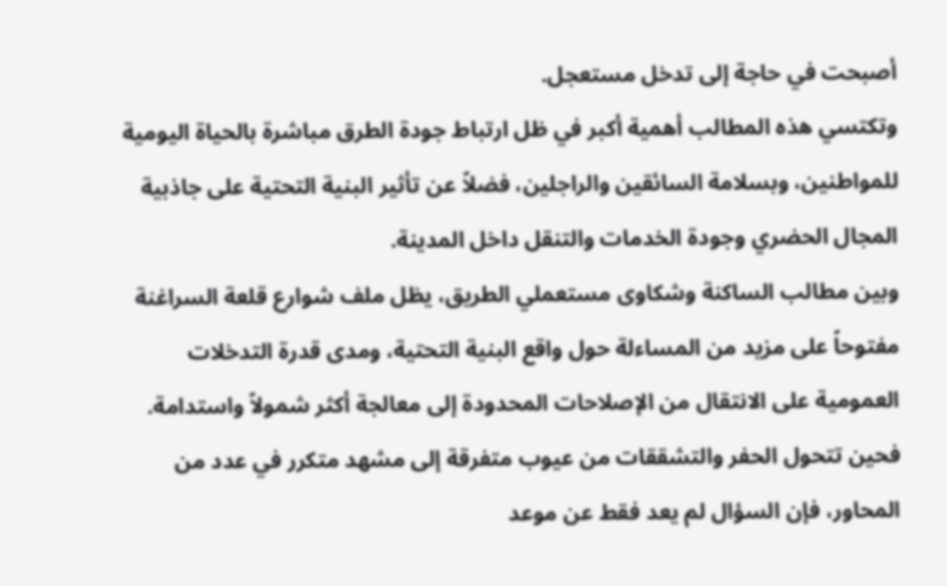أصبحت في حاجة إلى تدخل مستعجل.
وتكتسي هذه المطالب أهمية أكبر في ظل ارتباط جودة الطرق مباشرة بالحياة اليومية للمواطنين، وبسلامة السائقين والراجلين، فضلاً عن تأثير البنية التحتية على جاذبية المجال الحضري وجودة الخدمات والتنقل داخل المدينة.
وبين مطالب الساكنة وشكاوى مستعملي الطريق، يظل ملف شوارع قلعة السراغنة مفتوحاً على مزيد من المساءلة حول واقع البنية التحتية، ومدى قدرة التدخلات العمومية على الانتقال من الإصلاحات المحدودة إلى معالجة أكثر شمولاً واستدامة.
فحين تتحول الحفر والتشققات من عيوب متفرقة إلى مشهد متكرر في عدد من المحاور، فإن السؤال لم يعد فقط عن موعد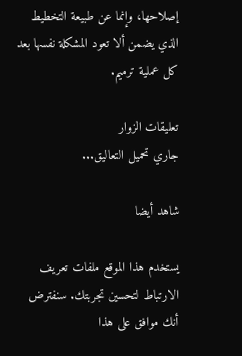إصلاحها، وإنما عن طبيعة التخطيط الذي يضمن ألا تعود المشكلة نفسها بعد كل عملية ترميم.

تعليقات الزوار
جاري تحميل التعاليق...

شاهد أيضا

يستخدم هذا الموقع ملفات تعريف الارتباط لتحسين تجربتك. سنفترض أنك موافق على هذا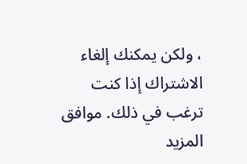، ولكن يمكنك إلغاء الاشتراك إذا كنت ترغب في ذلك. موافق المزيد